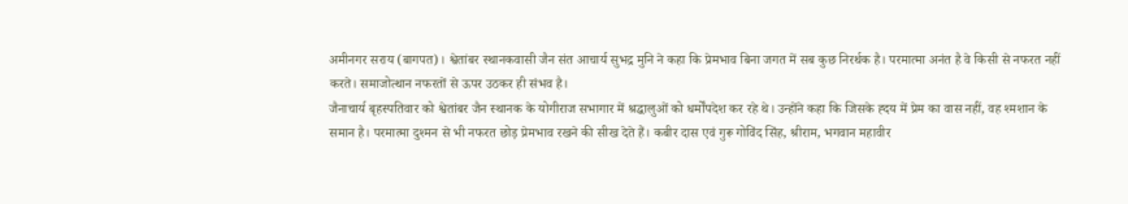अमीनगर सराय (बागपत)। श्वेतांबर स्थानकवासी जैन संत आचार्य सुभद्र मुनि ने कहा कि प्रेमभाव बिना जगत में सब कुछ निरर्थक है। परमात्मा अनंत है वे किसी से नफरत नहीं करते। समाजोत्थान नफरतों से ऊपर उठकर ही संभव है।
जैनाचार्य बृहस्पतिवार को श्वेतांबर जैन स्थानक के योगीराज सभागार में श्रद्धालुओं को धर्मोंपदेश कर रहे थे। उन्होंने कहा कि जिसके ह्दय में प्रेम का वास नहीं, वह श्मशान के समान है। परमात्मा दुश्मन से भी नफरत छोड़ प्रेमभाव रखने की सीख देते हैं। कबीर दास एवं गुरू गोविंद सिंह, श्रीराम, भगवान महावीर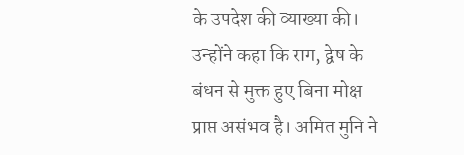के उपदेश की व्याख्या की। उन्होंने कहा कि राग, द्वेष के बंधन से मुक्त हुए बिना मोक्ष प्राप्त असंभव है। अमित मुनि ने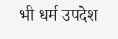भी धर्म उपदेश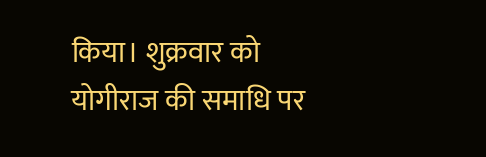किया। शुक्रवार को योगीराज की समाधि पर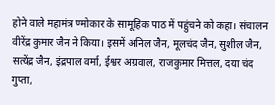होने वाले महामंत्र ण्मोकार के सामूहिक पाठ में पहुंचने को कहा। संचालन वीरेंद्र कुमार जैन ने किया। इसमें अनिल जैन, मूलचंद जैन, सुशील जैन, सत्येंद्र जैन, इंद्रपाल वर्मा, ईश्वर अग्रवाल, राजकुमार मित्तल, दया चंद गुप्ता,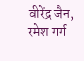वीरेंद्र जैन, रमेश गर्ग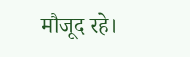मौजूद रहे।